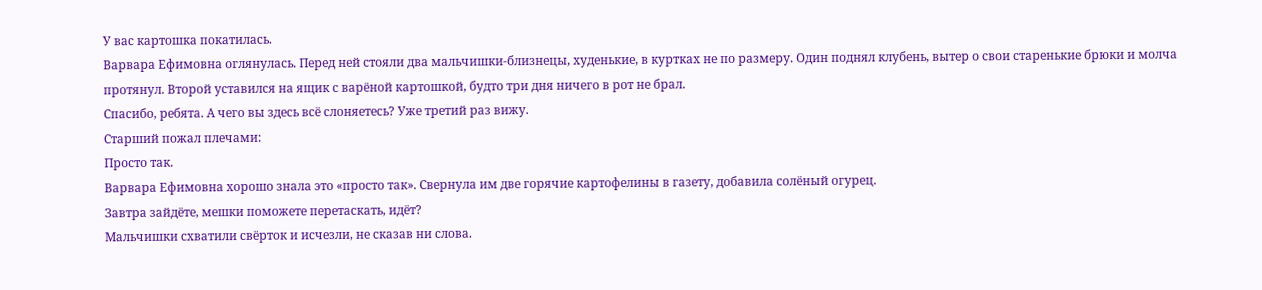У вас картошка покатилась.
Варвара Ефимовна оглянулась. Перед ней стояли два мальчишки-близнецы, худенькие, в куртках не по размеру. Один поднял клубень, вытер о свои старенькие брюки и молча протянул. Второй уставился на ящик с варёной картошкой, будто три дня ничего в рот не брал.
Спасибо, ребята. А чего вы здесь всё слоняетесь? Уже третий раз вижу.
Старший пожал плечами:
Просто так.
Варвара Ефимовна хорошо знала это «просто так». Свернула им две горячие картофелины в газету, добавила солёный огурец.
Завтра зайдёте, мешки поможете перетаскать, идёт?
Мальчишки схватили свёрток и исчезли, не сказав ни слова.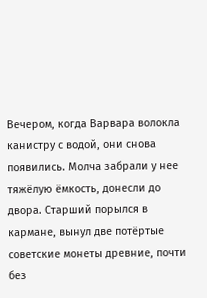Вечером, когда Варвара волокла канистру с водой, они снова появились. Молча забрали у нее тяжёлую ёмкость, донесли до двора. Старший порылся в кармане, вынул две потёртые советские монеты древние, почти без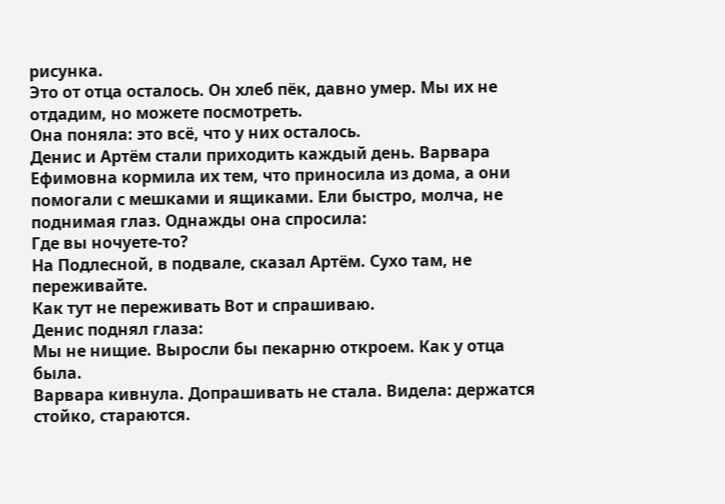рисунка.
Это от отца осталось. Он хлеб пёк, давно умер. Мы их не отдадим, но можете посмотреть.
Она поняла: это всё, что у них осталось.
Денис и Артём стали приходить каждый день. Варвара Ефимовна кормила их тем, что приносила из дома, а они помогали с мешками и ящиками. Ели быстро, молча, не поднимая глаз. Однажды она спросила:
Где вы ночуете-то?
На Подлесной, в подвале, сказал Артём. Сухо там, не переживайте.
Как тут не переживать Вот и спрашиваю.
Денис поднял глаза:
Мы не нищие. Выросли бы пекарню откроем. Как у отца была.
Варвара кивнула. Допрашивать не стала. Видела: держатся стойко, стараются.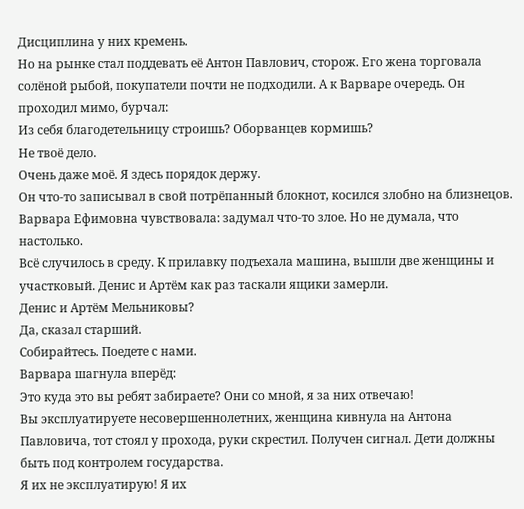Дисциплина у них кремень.
Но на рынке стал поддевать её Антон Павлович, сторож. Его жена торговала солёной рыбой, покупатели почти не подходили. А к Варваре очередь. Он проходил мимо, бурчал:
Из себя благодетельницу строишь? Оборванцев кормишь?
Не твоё дело.
Очень даже моё. Я здесь порядок держу.
Он что-то записывал в свой потрёпанный блокнот, косился злобно на близнецов. Варвара Ефимовна чувствовала: задумал что-то злое. Но не думала, что настолько.
Всё случилось в среду. К прилавку подъехала машина, вышли две женщины и участковый. Денис и Артём как раз таскали ящики замерли.
Денис и Артём Мельниковы?
Да, сказал старший.
Собирайтесь. Поедете с нами.
Варвара шагнула вперёд:
Это куда это вы ребят забираете? Они со мной, я за них отвечаю!
Вы эксплуатируете несовершеннолетних, женщина кивнула на Антона Павловича, тот стоял у прохода, руки скрестил. Получен сигнал. Дети должны быть под контролем государства.
Я их не эксплуатирую! Я их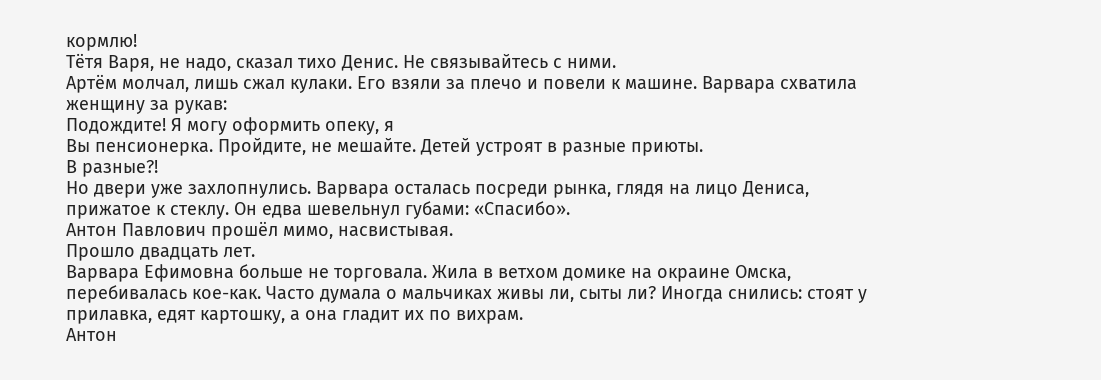кормлю!
Тётя Варя, не надо, сказал тихо Денис. Не связывайтесь с ними.
Артём молчал, лишь сжал кулаки. Его взяли за плечо и повели к машине. Варвара схватила женщину за рукав:
Подождите! Я могу оформить опеку, я
Вы пенсионерка. Пройдите, не мешайте. Детей устроят в разные приюты.
В разные?!
Но двери уже захлопнулись. Варвара осталась посреди рынка, глядя на лицо Дениса, прижатое к стеклу. Он едва шевельнул губами: «Спасибо».
Антон Павлович прошёл мимо, насвистывая.
Прошло двадцать лет.
Варвара Ефимовна больше не торговала. Жила в ветхом домике на окраине Омска, перебивалась кое-как. Часто думала о мальчиках живы ли, сыты ли? Иногда снились: стоят у прилавка, едят картошку, а она гладит их по вихрам.
Антон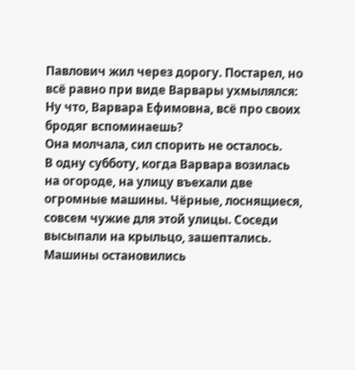Павлович жил через дорогу. Постарел, но всё равно при виде Варвары ухмылялся:
Ну что, Варвара Ефимовна, всё про своих бродяг вспоминаешь?
Она молчала, сил спорить не осталось.
В одну субботу, когда Варвара возилась на огороде, на улицу въехали две огромные машины. Чёрные, лоснящиеся, совсем чужие для этой улицы. Соседи высыпали на крыльцо, зашептались.
Машины остановились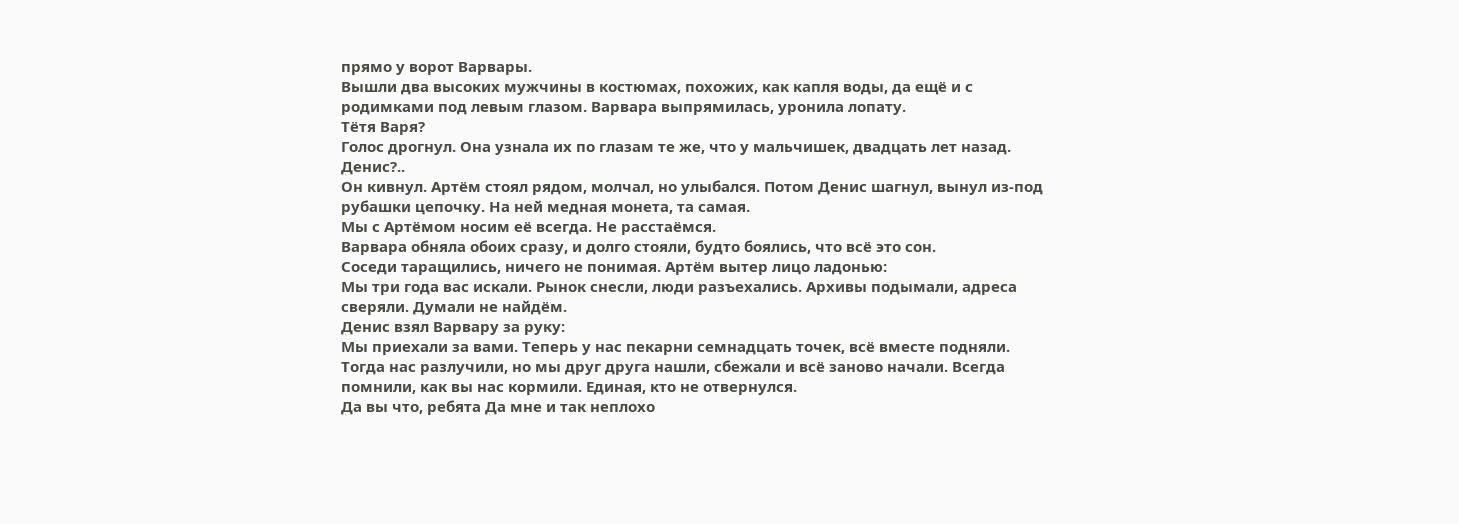прямо у ворот Варвары.
Вышли два высоких мужчины в костюмах, похожих, как капля воды, да ещё и с родимками под левым глазом. Варвара выпрямилась, уронила лопату.
Тётя Варя?
Голос дрогнул. Она узнала их по глазам те же, что у мальчишек, двадцать лет назад.
Денис?..
Он кивнул. Артём стоял рядом, молчал, но улыбался. Потом Денис шагнул, вынул из-под рубашки цепочку. На ней медная монета, та самая.
Мы с Артёмом носим её всегда. Не расстаёмся.
Варвара обняла обоих сразу, и долго стояли, будто боялись, что всё это сон.
Соседи таращились, ничего не понимая. Артём вытер лицо ладонью:
Мы три года вас искали. Рынок снесли, люди разъехались. Архивы подымали, адреса сверяли. Думали не найдём.
Денис взял Варвару за руку:
Мы приехали за вами. Теперь у нас пекарни семнадцать точек, всё вместе подняли. Тогда нас разлучили, но мы друг друга нашли, сбежали и всё заново начали. Всегда помнили, как вы нас кормили. Единая, кто не отвернулся.
Да вы что, ребята Да мне и так неплохо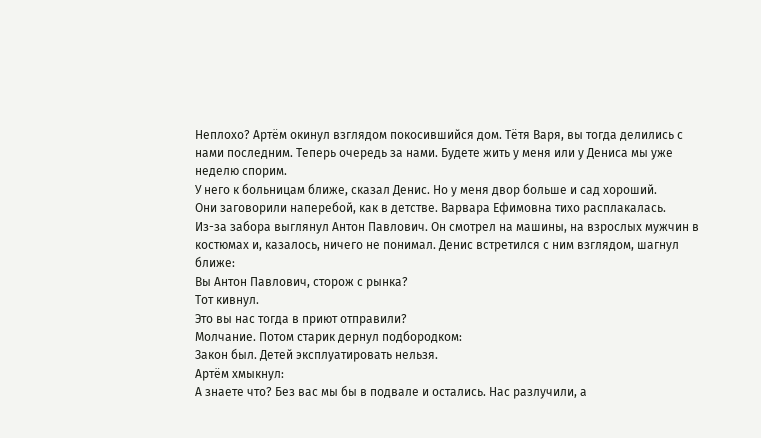Неплохо? Артём окинул взглядом покосившийся дом. Тётя Варя, вы тогда делились с нами последним. Теперь очередь за нами. Будете жить у меня или у Дениса мы уже неделю спорим.
У него к больницам ближе, сказал Денис. Но у меня двор больше и сад хороший.
Они заговорили наперебой, как в детстве. Варвара Ефимовна тихо расплакалась.
Из-за забора выглянул Антон Павлович. Он смотрел на машины, на взрослых мужчин в костюмах и, казалось, ничего не понимал. Денис встретился с ним взглядом, шагнул ближе:
Вы Антон Павлович, сторож с рынка?
Тот кивнул.
Это вы нас тогда в приют отправили?
Молчание. Потом старик дернул подбородком:
Закон был. Детей эксплуатировать нельзя.
Артём хмыкнул:
А знаете что? Без вас мы бы в подвале и остались. Нас разлучили, а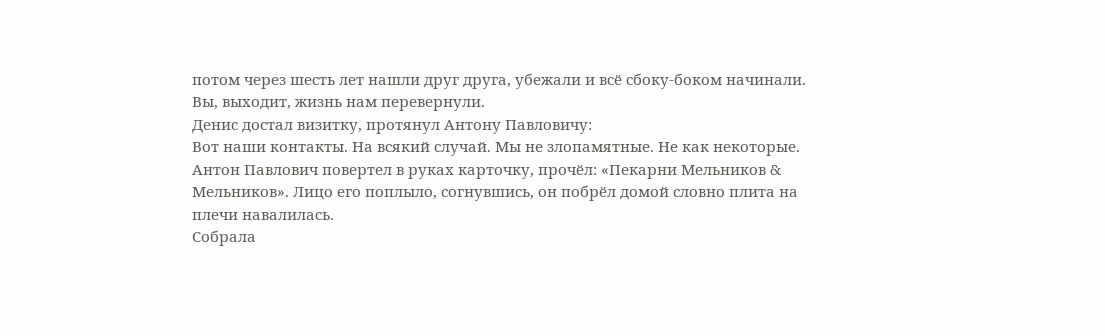потом через шесть лет нашли друг друга, убежали и всё сбоку-боком начинали. Вы, выходит, жизнь нам перевернули.
Денис достал визитку, протянул Антону Павловичу:
Вот наши контакты. На всякий случай. Мы не злопамятные. Не как некоторые.
Антон Павлович повертел в руках карточку, прочёл: «Пекарни Мельников & Мельников». Лицо его поплыло, согнувшись, он побрёл домой словно плита на плечи навалилась.
Собрала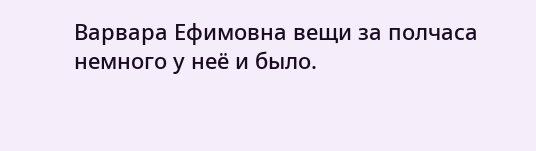Варвара Ефимовна вещи за полчаса немного у неё и было.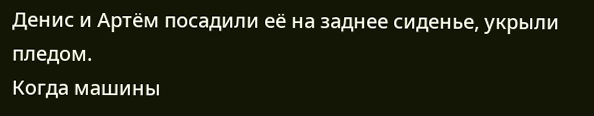Денис и Артём посадили её на заднее сиденье, укрыли пледом.
Когда машины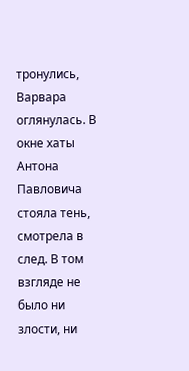тронулись, Варвара оглянулась. В окне хаты Антона Павловича стояла тень, смотрела в след. В том взгляде не было ни злости, ни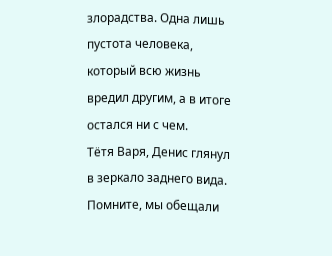злорадства. Одна лишь пустота человека, который всю жизнь вредил другим, а в итоге остался ни с чем.
Тётя Варя, Денис глянул в зеркало заднего вида. Помните, мы обещали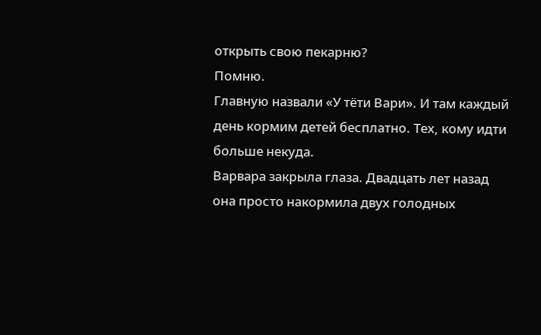открыть свою пекарню?
Помню.
Главную назвали «У тёти Вари». И там каждый день кормим детей бесплатно. Тех, кому идти больше некуда.
Варвара закрыла глаза. Двадцать лет назад она просто накормила двух голодных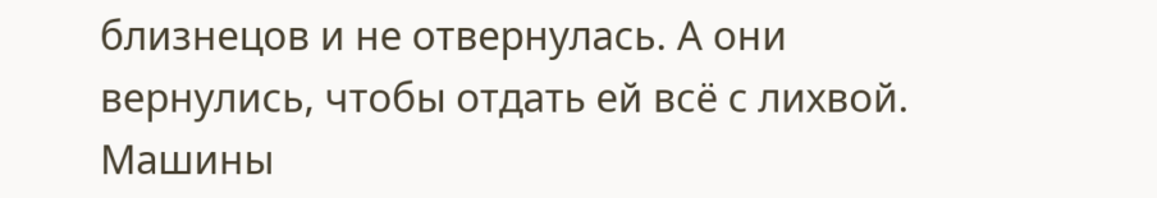близнецов и не отвернулась. А они вернулись, чтобы отдать ей всё с лихвой.
Машины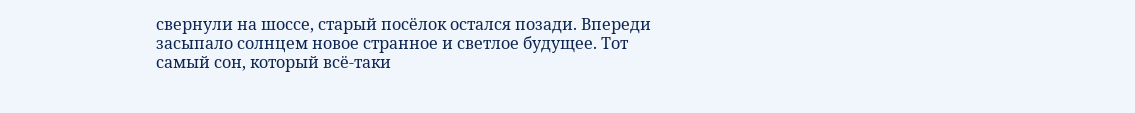свернули на шоссе, старый посёлок остался позади. Впереди засыпало солнцем новое странное и светлое будущее. Тот самый сон, который всё-таки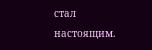стал настоящим.